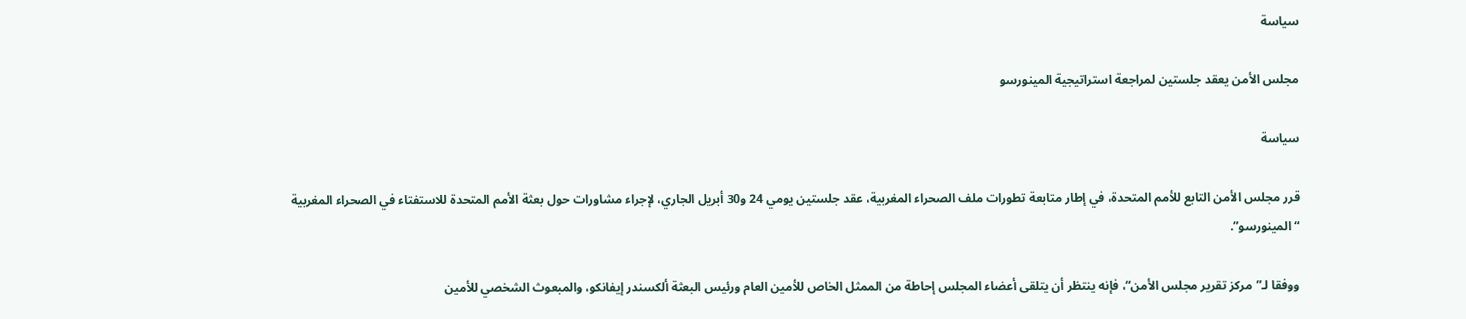سياسة

مجلس الأمن يعقد جلستين لمراجعة استراتيجية المينورسو

سياسة

قرر مجلس الأمن التابع للأمم المتحدة، في إطار متابعة تطورات ملف الصحراء المغربية، عقد جلستين يومي 24 و30 أبريل الجاري، لإجراء مشاورات حول بعثة الأمم المتحدة للاستفتاء في الصحراء المغربية “المينورسو”.

ووفقا لـ”مركز تقرير مجلس الأمن“، فإنه ينتظر أن يتلقى أعضاء المجلس إحاطة من الممثل الخاص للأمين العام ورئيس البعثة ألكسندر إيفانكو، والمبعوث الشخصي للأمين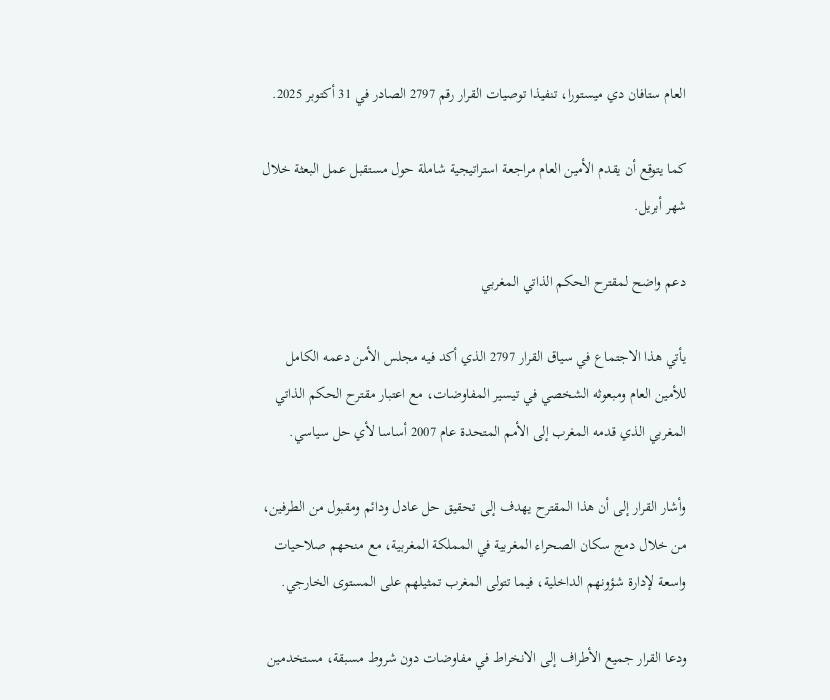العام ستافان دي ميستورا، تنفيذا توصيات القرار رقم 2797 الصادر في 31 أكتوبر 2025.

كما يتوقع أن يقدم الأمين العام مراجعة استراتيجية شاملة حول مستقبل عمل البعثة خلال شهر أبريل.

دعم واضح لمقترح الحكم الذاتي المغربي

يأتي هذا الاجتماع في سياق القرار 2797 الذي أكد فيه مجلس الأمن دعمه الكامل للأمين العام ومبعوثه الشخصي في تيسير المفاوضات، مع اعتبار مقترح الحكم الذاتي المغربي الذي قدمه المغرب إلى الأمم المتحدة عام 2007 أساسا لأي حل سياسي.

وأشار القرار إلى أن هذا المقترح يهدف إلى تحقيق حل عادل ودائم ومقبول من الطرفين، من خلال دمج سكان الصحراء المغربية في المملكة المغربية، مع منحهم صلاحيات واسعة لإدارة شؤونهم الداخلية، فيما تتولى المغرب تمثيلهم على المستوى الخارجي.

ودعا القرار جميع الأطراف إلى الانخراط في مفاوضات دون شروط مسبقة، مستخدمين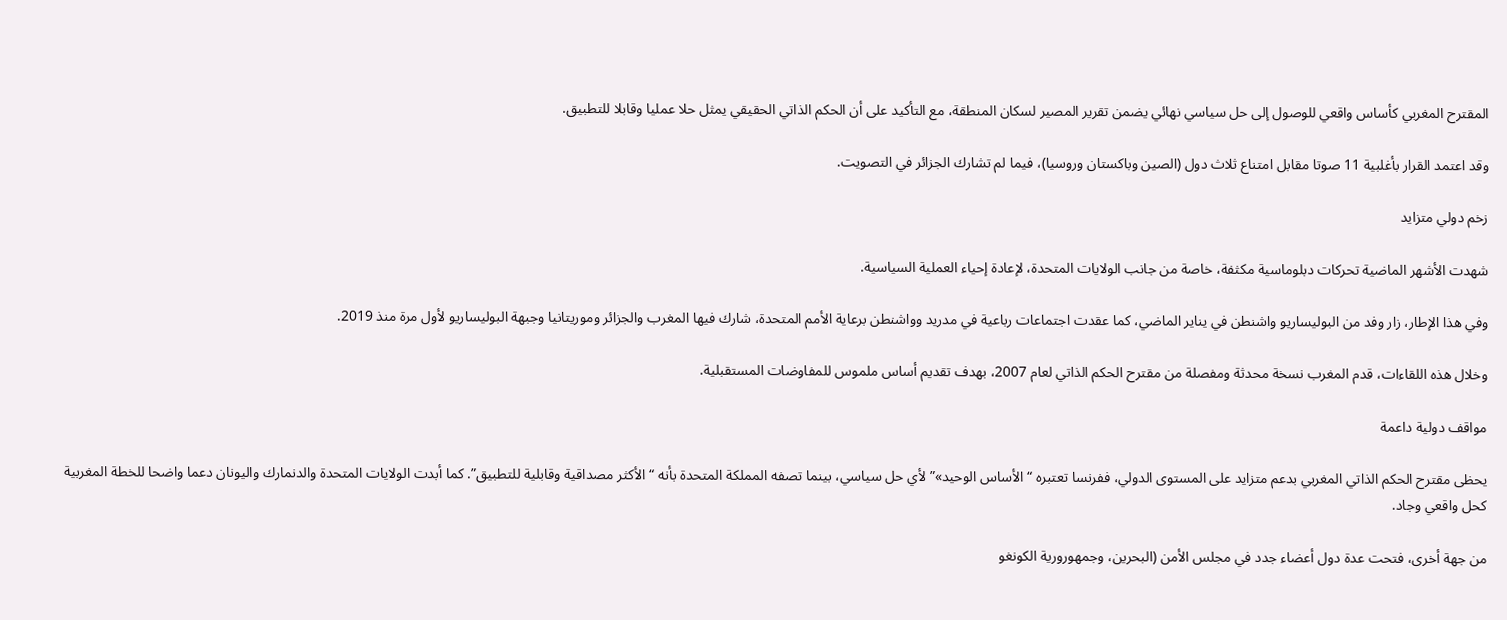المقترح المغربي كأساس واقعي للوصول إلى حل سياسي نهائي يضمن تقرير المصير لسكان المنطقة، مع التأكيد على أن الحكم الذاتي الحقيقي يمثل حلا عمليا وقابلا للتطبيق.

وقد اعتمد القرار بأغلبية 11 صوتا مقابل امتناع ثلاث دول (الصين وباكستان وروسيا)، فيما لم تشارك الجزائر في التصويت.

زخم دولي متزايد

شهدت الأشهر الماضية تحركات دبلوماسية مكثفة، خاصة من جانب الولايات المتحدة، لإعادة إحياء العملية السياسية.

وفي هذا الإطار، زار وفد من البوليساريو واشنطن في يناير الماضي، كما عقدت اجتماعات رباعية في مدريد وواشنطن برعاية الأمم المتحدة، شارك فيها المغرب والجزائر وموريتانيا وجبهة البوليساريو لأول مرة منذ 2019.

وخلال هذه اللقاءات، قدم المغرب نسخة محدثة ومفصلة من مقترح الحكم الذاتي لعام 2007، بهدف تقديم أساس ملموس للمفاوضات المستقبلية.

مواقف دولية داعمة

يحظى مقترح الحكم الذاتي المغربي بدعم متزايد على المستوى الدولي، ففرنسا تعتبره “الأساس الوحيد»” لأي حل سياسي، بينما تصفه المملكة المتحدة بأنه “الأكثر مصداقية وقابلية للتطبيق”. كما أبدت الولايات المتحدة والدنمارك واليونان دعما واضحا للخطة المغربية كحل واقعي وجاد.

من جهة أخرى، فتحت عدة دول أعضاء جدد في مجلس الأمن (البحرين، وجمهورورية الكونغو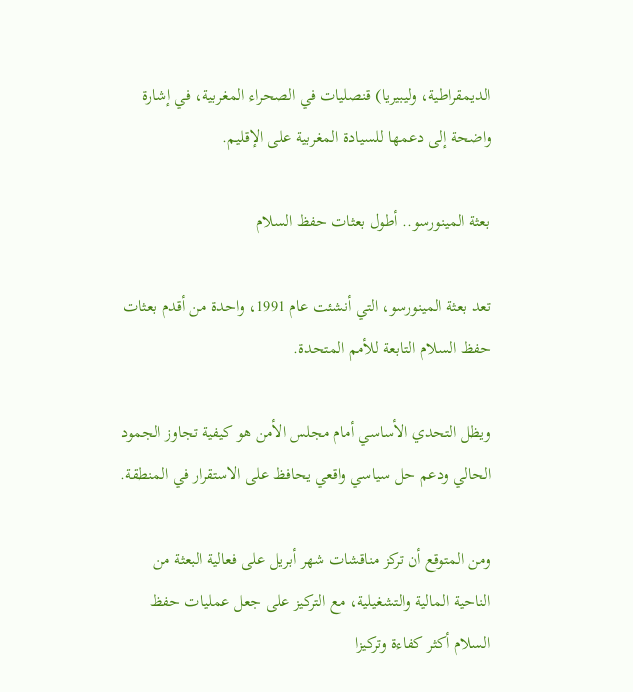الديمقراطية، وليبيريا) قنصليات في الصحراء المغربية، في إشارة واضحة إلى دعمها للسيادة المغربية على الإقليم.

بعثة المينورسو.. أطول بعثات حفظ السلام

تعد بعثة المينورسو، التي أنشئت عام 1991، واحدة من أقدم بعثات حفظ السلام التابعة للأمم المتحدة.

ويظل التحدي الأساسي أمام مجلس الأمن هو كيفية تجاوز الجمود الحالي ودعم حل سياسي واقعي يحافظ على الاستقرار في المنطقة.

ومن المتوقع أن تركز مناقشات شهر أبريل على فعالية البعثة من الناحية المالية والتشغيلية، مع التركيز على جعل عمليات حفظ السلام أكثر كفاءة وتركيزا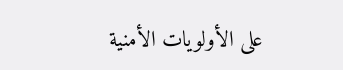على الأولويات الأمنية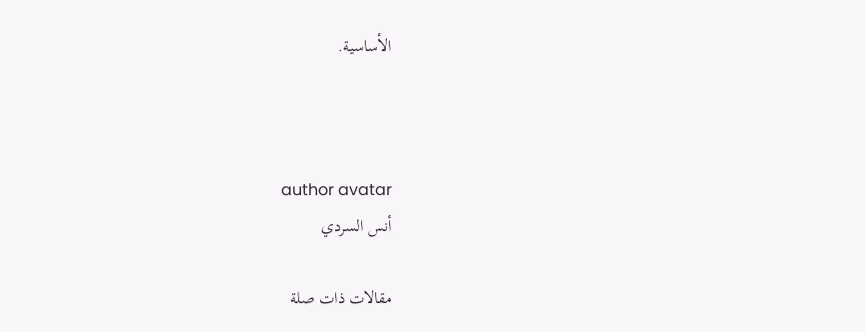الأساسية.



author avatar
أنس السردي

مقالات ذات صلة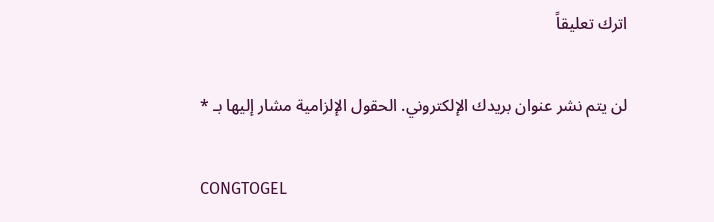اترك تعليقاً

لن يتم نشر عنوان بريدك الإلكتروني. الحقول الإلزامية مشار إليها بـ *

CONGTOGEL